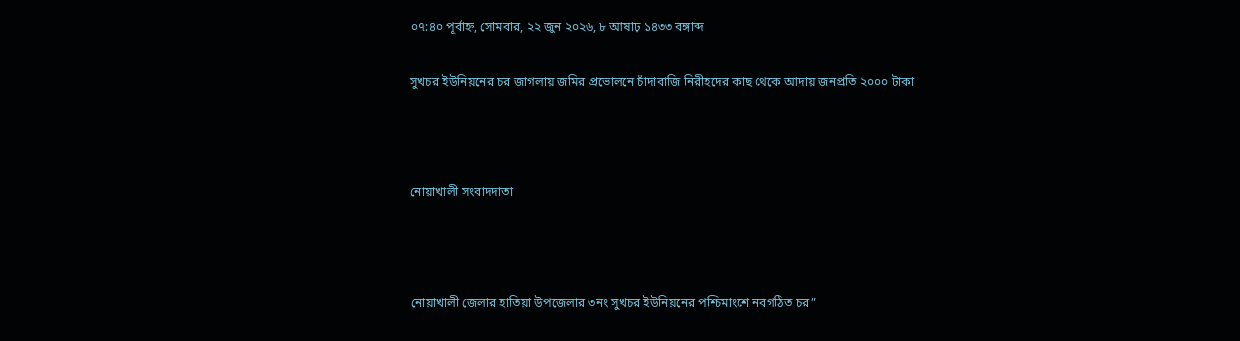০৭:৪০ পূর্বাহ্ন, সোমবার, ২২ জুন ২০২৬, ৮ আষাঢ় ১৪৩৩ বঙ্গাব্দ

সুখচর ইউনিয়নের চর জাগলায় জমির প্রভোলনে চাঁদাবাজি নিরীহ‌দের কাছ থেকে আদায় জনপ্রতি ২০০০ টাকা



নোয়াখালী সংবাদদাতা



নোয়াখালী জেলার হাতিয়া উপজেলার ৩নং সুখচর ইউনিয়নের পশ্চিমা‌ংশে নবগঠিত চর”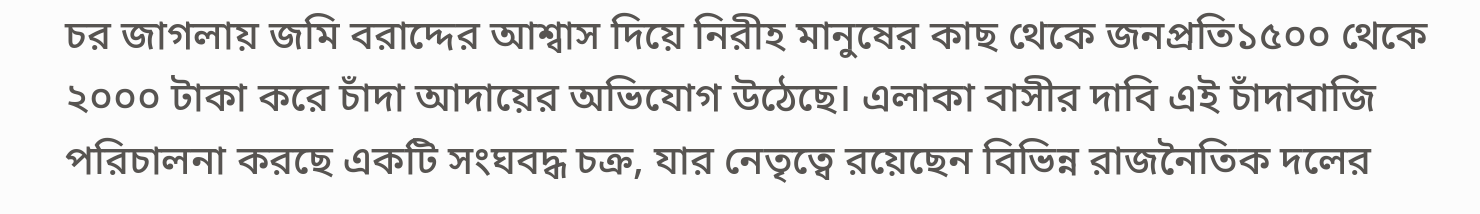চর জাগলায় জমি বরাদ্দের আশ্বাস দিয়ে নিরীহ মানুষের কাছ থেকে জনপ্রতি১৫০০ থেকে ২০০০ টাকা করে চাঁদা আদায়ের অভিযোগ উঠেছে। এলাকা বাসীর দাবি এই চাঁদাবাজি পরিচালনা করছে একটি সংঘবদ্ধ চক্র, যার নেতৃত্বে রয়েছেন বিভিন্ন রাজনৈতিক দলের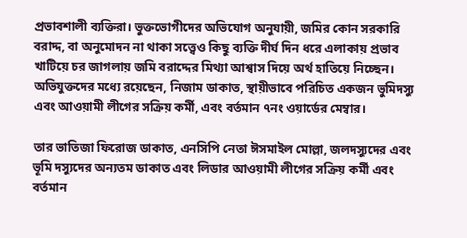প্রভাবশালী ব্যক্তিরা। ভুক্তভোগীদের অভিযোগ অনুযায়ী, জমির কোন সরকারি বরাদ্দ, বা অনুমোদন না থাকা সত্ত্বেও কিছু ব্যক্তি দীর্ঘ দিন ধরে এলাকায় প্রভাব খাটিয়ে চর জাগলায় জমি বরাদ্দের মিথ্যা আশ্বাস দিয়ে অর্থ হাতিয়ে নিচ্ছেন। অভিযুক্তদের মধ্যে রয়েছেন, নিজাম ডাকাত, স্থায়ীভাবে পরিচিত একজন ভুমিদস্যু এবং আওয়ামী লীগের সক্রিয় কর্মী, এবং বর্তমান ৭নং ওয়ার্ডের মেম্বার।

তার ভাতিজা ফিরোজ ডাকাত, এনসিপি নেতা ঈসমাইল মোল্লা, জলদস্যুদের এবং ভূমি দস্যুদের অন্যতম ডাকাত এবং লিডার আওয়ামী লীগের সক্রিয় কর্মী এবং বর্তমান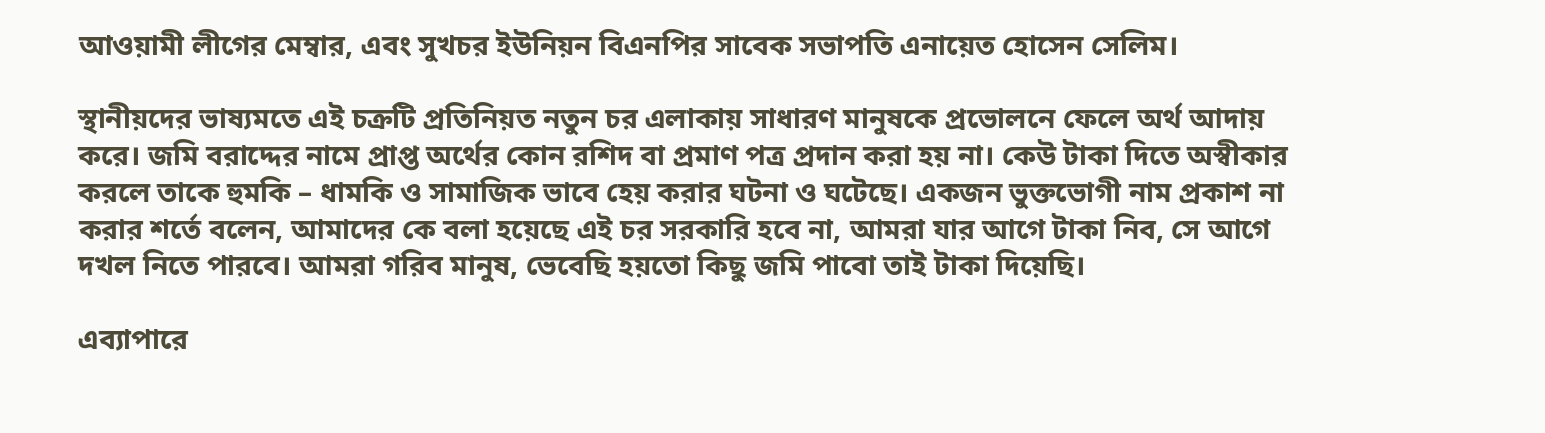আওয়ামী লীগের মেম্বার, এবং সুখচর ইউনিয়ন বিএনপির সাবেক সভাপতি এনায়েত হোসেন সেলিম।

স্থানীয়দের ভাষ্যমতে এই চক্রটি প্রতিনিয়ত নতুন চর এলাকায় সাধারণ মানুষকে প্রভোলনে ফেলে অর্থ আদায় করে। জমি বরাদ্দের নামে প্রাপ্ত অর্থের কোন রশিদ বা প্রমাণ পত্র প্রদান করা হয় না। কেউ টাকা দিতে অস্বীকার করলে তাকে হুমকি – ধামকি ও সামাজিক ভাবে হেয় করার ঘটনা ও ঘটেছে। একজন ভুক্তভোগী নাম প্রকাশ না করার শর্তে বলেন, আমাদের কে বলা হয়েছে এই চর সরকারি হবে না, আমরা যার আগে টাকা নিব, সে আগে দখল নিতে পারবে। আমরা গরিব মানুষ, ভেবেছি হয়তো কিছু জমি পাবো তাই টাকা দিয়েছি।

এব্যাপারে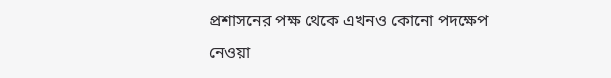প্রশাসনের পক্ষ থেকে এখনও কোনো পদক্ষেপ নেওয়া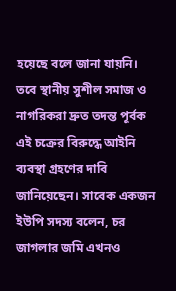হয়েছে বলে জানা যায়নি। তবে স্থানীয় সুশীল সমাজ ও নাগরিকরা দ্রুত তদন্ত পূর্বক এই চক্রের বিরুদ্ধে আইনি ব্যবস্থা গ্রহণের দাবি জানিয়েছেন। সাবেক একজন ইউপি সদস্য বলেন, চর জাগলার জমি এখনও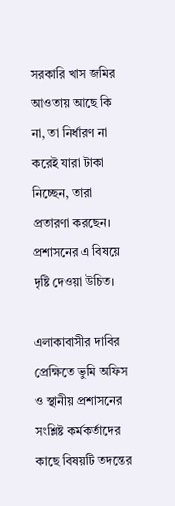সরকারি খাস জমির আওতায় আছে কি না, তা নির্ধারণ না করেই যারা টাকা নিচ্ছেন, তারা প্রতারণা করছেন। প্রশাসনের এ বিষয়ে দৃষ্টি দেওয়া উচিত।

এলাকাবাসীর দাবির প্রেক্ষিতে ভুমি অফিস ও স্থানীয় প্রশাসনের সংশ্লিষ্ট কর্মকর্তাদের কাছে বিষয়টি তদন্তের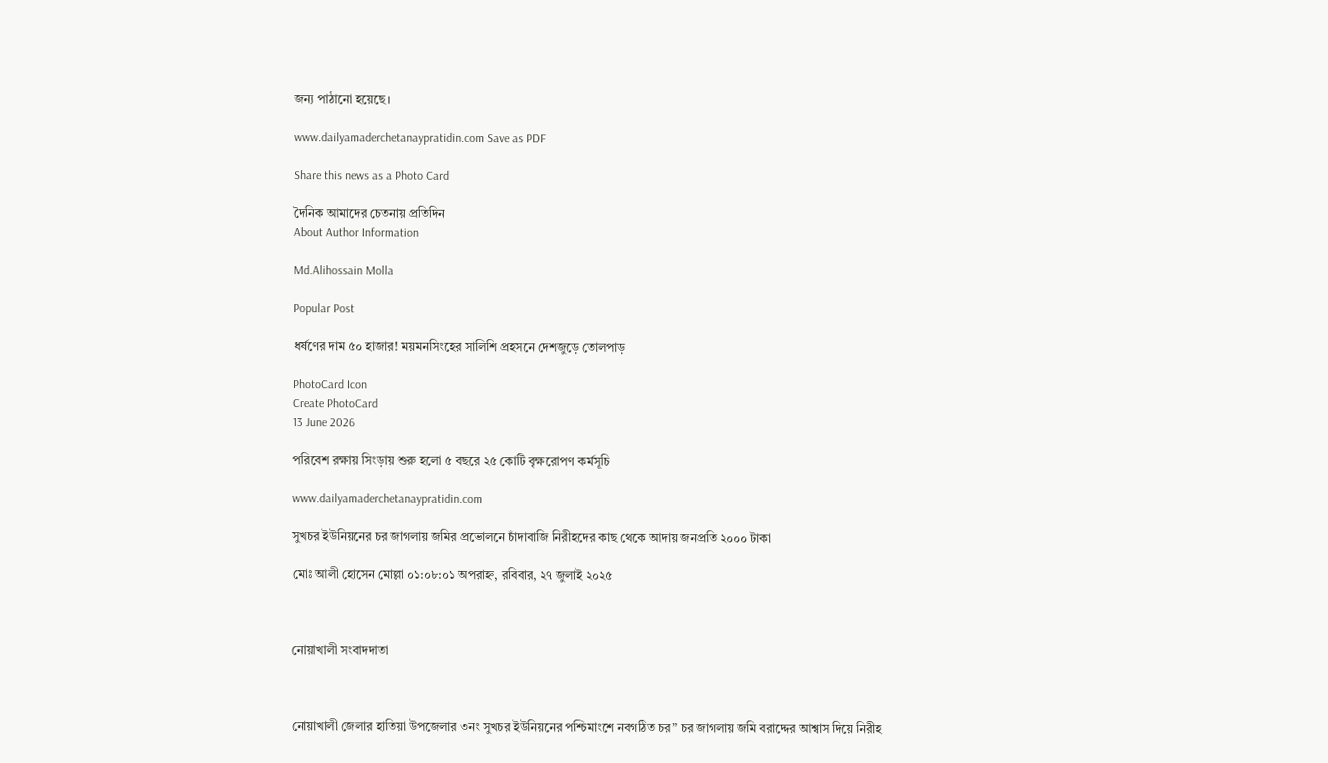জন্য পাঠানো হয়েছে।

www.dailyamaderchetanaypratidin.com Save as PDF

Share this news as a Photo Card

দৈনিক আমাদের চেতনায় প্রতিদিন
About Author Information

Md.Alihossain Molla

Popular Post

ধর্ষণের দাম ৫০ হাজার! ময়মনসিংহের সালিশি প্রহসনে দেশজুড়ে তোলপাড়

PhotoCard Icon
Create PhotoCard
13 June 2026

পরিবেশ রক্ষায় সিংড়ায় শুরু হলো ৫ বছরে ২৫ কোটি বৃক্ষরোপণ কর্মসূচি

www.dailyamaderchetanaypratidin.com

সুখচর ইউনিয়নের চর জাগলায় জমির প্রভোলনে চাঁদাবাজি নিরীহ‌দের কাছ থেকে আদায় জনপ্রতি ২০০০ টাকা

মোঃ আলী হোসেন মোল্লা ০১:০৮:০১ অপরাহ্ন, রবিবার, ২৭ জুলাই ২০২৫



নোয়াখালী সংবাদদাতা



নোয়াখালী জেলার হাতিয়া উপজেলার ৩নং সুখচর ইউনিয়নের পশ্চিমা‌ংশে নবগঠিত চর” চর জাগলায় জমি বরাদ্দের আশ্বাস দিয়ে নিরীহ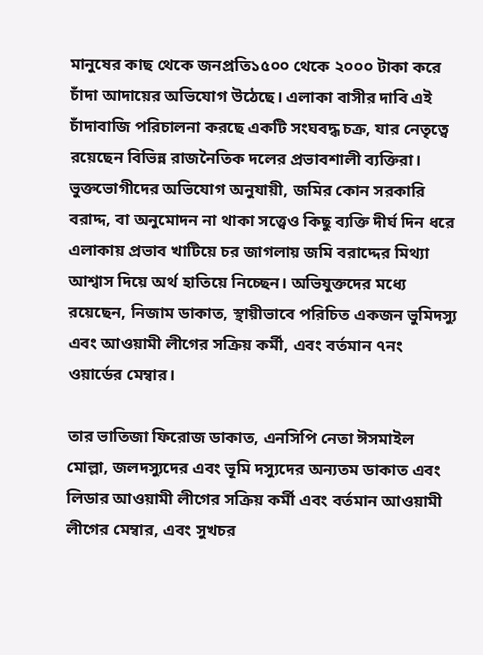মানুষের কাছ থেকে জনপ্রতি১৫০০ থেকে ২০০০ টাকা করে চাঁদা আদায়ের অভিযোগ উঠেছে। এলাকা বাসীর দাবি এই চাঁদাবাজি পরিচালনা করছে একটি সংঘবদ্ধ চক্র, যার নেতৃত্বে রয়েছেন বিভিন্ন রাজনৈতিক দলের প্রভাবশালী ব্যক্তিরা। ভুক্তভোগীদের অভিযোগ অনুযায়ী, জমির কোন সরকারি বরাদ্দ, বা অনুমোদন না থাকা সত্ত্বেও কিছু ব্যক্তি দীর্ঘ দিন ধরে এলাকায় প্রভাব খাটিয়ে চর জাগলায় জমি বরাদ্দের মিথ্যা আশ্বাস দিয়ে অর্থ হাতিয়ে নিচ্ছেন। অভিযুক্তদের মধ্যে রয়েছেন, নিজাম ডাকাত, স্থায়ীভাবে পরিচিত একজন ভুমিদস্যু এবং আওয়ামী লীগের সক্রিয় কর্মী, এবং বর্তমান ৭নং ওয়ার্ডের মেম্বার।

তার ভাতিজা ফিরোজ ডাকাত, এনসিপি নেতা ঈসমাইল মোল্লা, জলদস্যুদের এবং ভূমি দস্যুদের অন্যতম ডাকাত এবং লিডার আওয়ামী লীগের সক্রিয় কর্মী এবং বর্তমান আওয়ামী লীগের মেম্বার, এবং সুখচর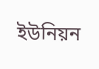ইউনিয়ন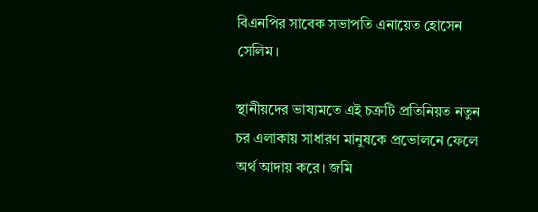বিএনপির সাবেক সভাপতি এনায়েত হোসেন সেলিম।

স্থানীয়দের ভাষ্যমতে এই চক্রটি প্রতিনিয়ত নতুন চর এলাকায় সাধারণ মানুষকে প্রভোলনে ফেলে অর্থ আদায় করে। জমি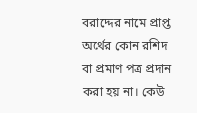বরাদ্দের নামে প্রাপ্ত অর্থের কোন রশিদ বা প্রমাণ পত্র প্রদান করা হয় না। কেউ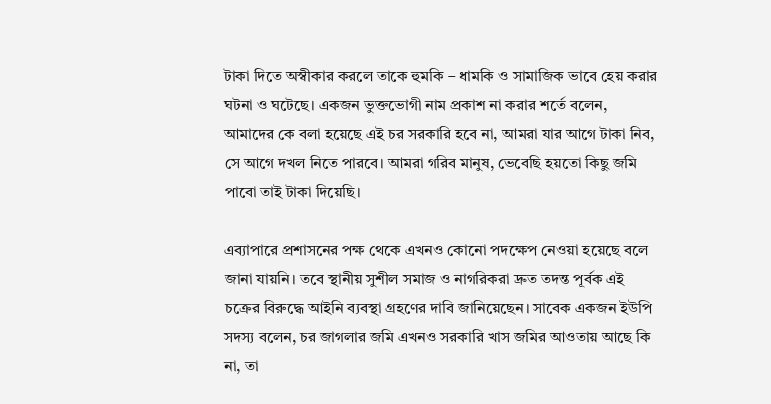টাকা দিতে অস্বীকার করলে তাকে হুমকি – ধামকি ও সামাজিক ভাবে হেয় করার ঘটনা ও ঘটেছে। একজন ভুক্তভোগী নাম প্রকাশ না করার শর্তে বলেন, আমাদের কে বলা হয়েছে এই চর সরকারি হবে না, আমরা যার আগে টাকা নিব, সে আগে দখল নিতে পারবে। আমরা গরিব মানুষ, ভেবেছি হয়তো কিছু জমি পাবো তাই টাকা দিয়েছি।

এব্যাপারে প্রশাসনের পক্ষ থেকে এখনও কোনো পদক্ষেপ নেওয়া হয়েছে বলে জানা যায়নি। তবে স্থানীয় সুশীল সমাজ ও নাগরিকরা দ্রুত তদন্ত পূর্বক এই চক্রের বিরুদ্ধে আইনি ব্যবস্থা গ্রহণের দাবি জানিয়েছেন। সাবেক একজন ইউপি সদস্য বলেন, চর জাগলার জমি এখনও সরকারি খাস জমির আওতায় আছে কি না, তা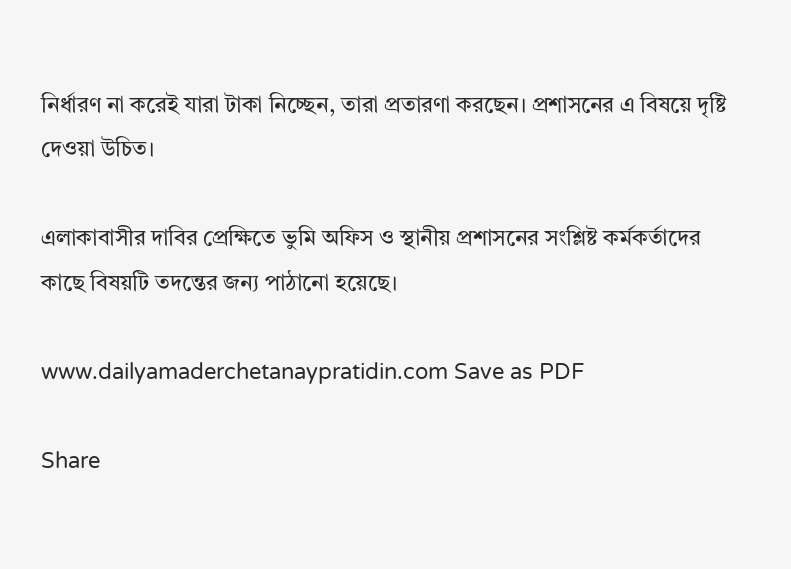নির্ধারণ না করেই যারা টাকা নিচ্ছেন, তারা প্রতারণা করছেন। প্রশাসনের এ বিষয়ে দৃষ্টি দেওয়া উচিত।

এলাকাবাসীর দাবির প্রেক্ষিতে ভুমি অফিস ও স্থানীয় প্রশাসনের সংশ্লিষ্ট কর্মকর্তাদের কাছে বিষয়টি তদন্তের জন্য পাঠানো হয়েছে।

www.dailyamaderchetanaypratidin.com Save as PDF

Share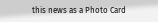this news as a Photo Card